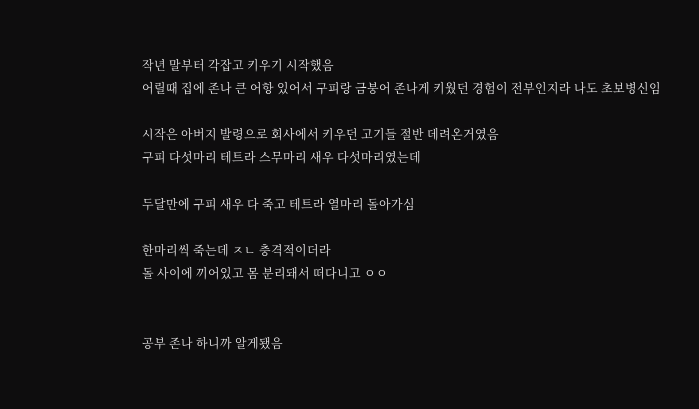작년 말부터 각잡고 키우기 시작했음
어릴때 집에 존나 큰 어항 있어서 구피랑 금붕어 존나게 키웠던 경험이 전부인지라 나도 초보병신임

시작은 아버지 발령으로 회사에서 키우던 고기들 절반 데려온거였음
구피 다섯마리 테트라 스무마리 새우 다섯마리였는데

두달만에 구피 새우 다 죽고 테트라 열마리 돌아가심

한마리씩 죽는데 ㅈㄴ 충격적이더라
돌 사이에 끼어있고 몸 분리돼서 떠다니고 ㅇㅇ


공부 존나 하니까 알게됐음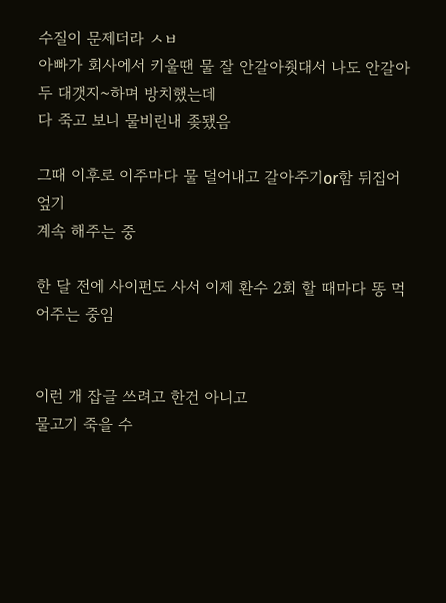수질이 문제더라 ㅅㅂ
아빠가 회사에서 키울땐 물 잘 안갈아줫대서 나도 안갈아두 대갯지~하며 방치했는데
다 죽고 보니 물비린내 좆됐음

그때 이후로 이주마다 물 덜어내고 갈아주기or함 뒤집어 엎기
계속 해주는 중

한 달 전에 사이펀도 사서 이제 환수 2회 할 때마다 똥 먹어주는 중임


이런 개 잡글 쓰려고 한건 아니고
물고기 죽을 수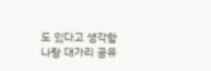도 있다고 생각함
나랑 대가리 공유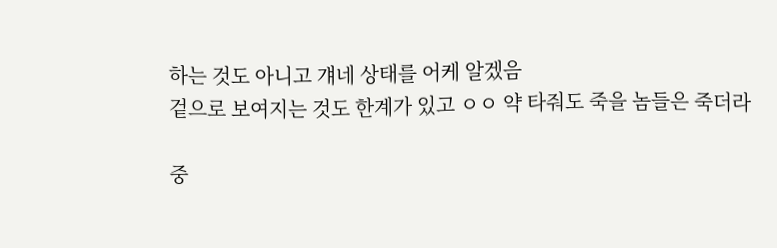하는 것도 아니고 걔네 상태를 어케 알겠음
겉으로 보여지는 것도 한계가 있고 ㅇㅇ 약 타줘도 죽을 놈들은 죽더라

중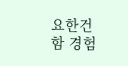요한건 함 경험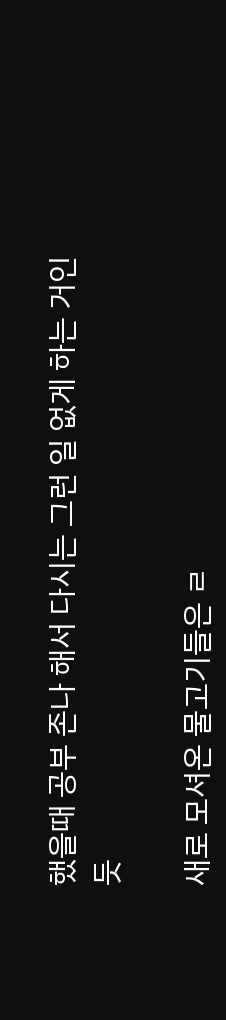했을때 공부 존나 해서 다시는 그런 일 없게 하는 거인듯

새로 모셔온 물고기들은 ㄹ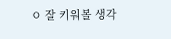ㅇ 잘 키워볼 생각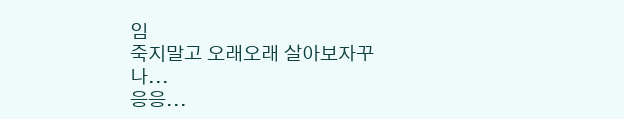임
죽지말고 오래오래 살아보자꾸나...
응응...